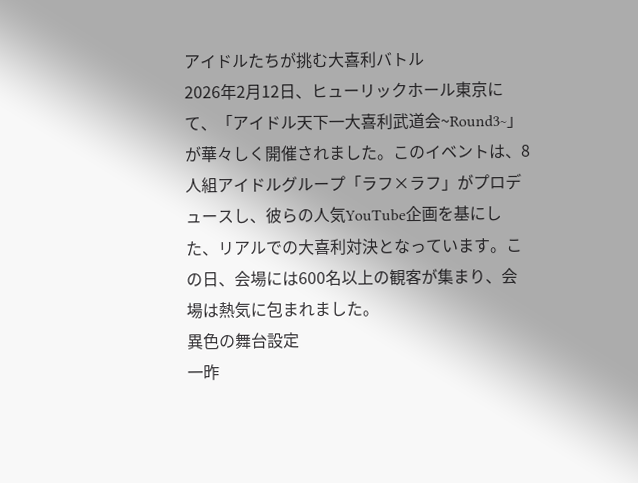アイドルたちが挑む大喜利バトル
2026年2月12日、ヒューリックホール東京にて、「アイドル天下一大喜利武道会~Round3~」が華々しく開催されました。このイベントは、8人組アイドルグループ「ラフ×ラフ」がプロデュースし、彼らの人気YouTube企画を基にした、リアルでの大喜利対決となっています。この日、会場には600名以上の観客が集まり、会場は熱気に包まれました。
異色の舞台設定
一昨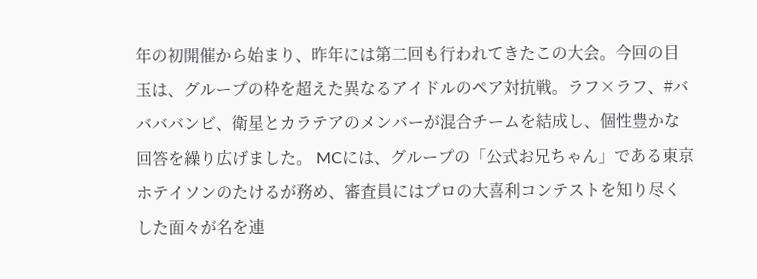年の初開催から始まり、昨年には第二回も行われてきたこの大会。今回の目玉は、グループの枠を超えた異なるアイドルのペア対抗戦。ラフ×ラフ、#ババババンビ、衛星とカラテアのメンバーが混合チームを結成し、個性豊かな回答を繰り広げました。 MCには、グループの「公式お兄ちゃん」である東京ホテイソンのたけるが務め、審査員にはプロの大喜利コンテストを知り尽くした面々が名を連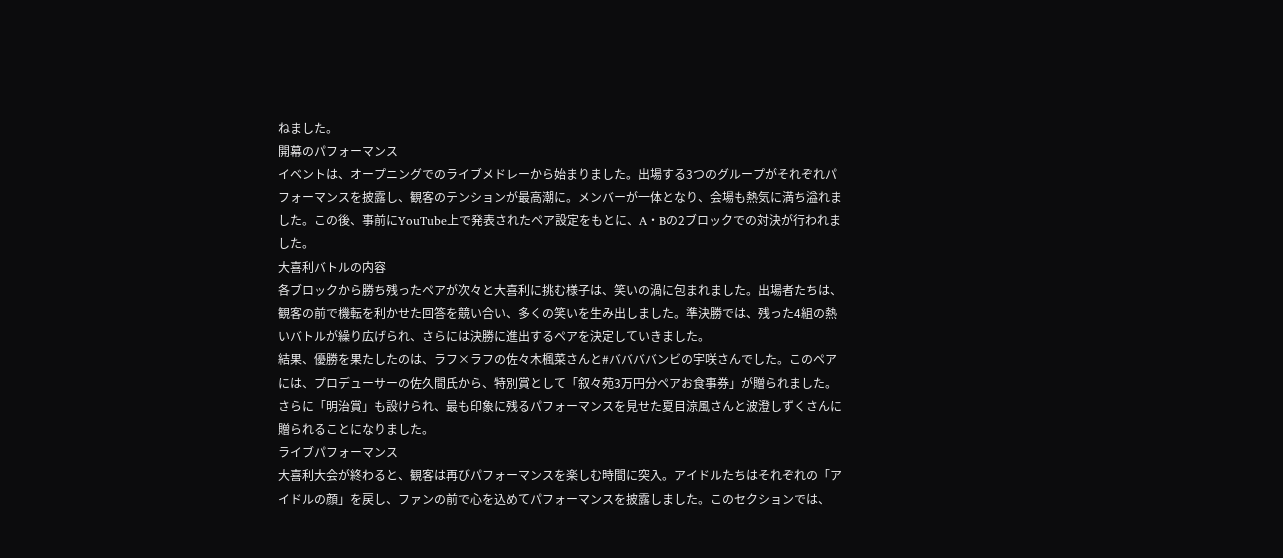ねました。
開幕のパフォーマンス
イベントは、オープニングでのライブメドレーから始まりました。出場する3つのグループがそれぞれパフォーマンスを披露し、観客のテンションが最高潮に。メンバーが一体となり、会場も熱気に満ち溢れました。この後、事前にYouTube上で発表されたペア設定をもとに、A・Bの2ブロックでの対決が行われました。
大喜利バトルの内容
各ブロックから勝ち残ったペアが次々と大喜利に挑む様子は、笑いの渦に包まれました。出場者たちは、観客の前で機転を利かせた回答を競い合い、多くの笑いを生み出しました。準決勝では、残った4組の熱いバトルが繰り広げられ、さらには決勝に進出するペアを決定していきました。
結果、優勝を果たしたのは、ラフ×ラフの佐々木楓菜さんと#ババババンビの宇咲さんでした。このペアには、プロデューサーの佐久間氏から、特別賞として「叙々苑3万円分ペアお食事券」が贈られました。さらに「明治賞」も設けられ、最も印象に残るパフォーマンスを見せた夏目涼風さんと波澄しずくさんに贈られることになりました。
ライブパフォーマンス
大喜利大会が終わると、観客は再びパフォーマンスを楽しむ時間に突入。アイドルたちはそれぞれの「アイドルの顔」を戻し、ファンの前で心を込めてパフォーマンスを披露しました。このセクションでは、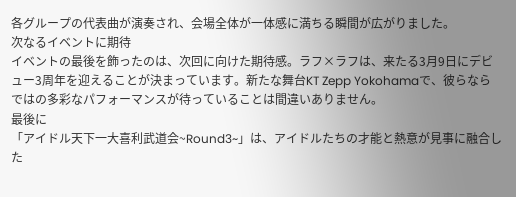各グループの代表曲が演奏され、会場全体が一体感に満ちる瞬間が広がりました。
次なるイベントに期待
イベントの最後を飾ったのは、次回に向けた期待感。ラフ×ラフは、来たる3月9日にデビュー3周年を迎えることが決まっています。新たな舞台KT Zepp Yokohamaで、彼らならではの多彩なパフォーマンスが待っていることは間違いありません。
最後に
「アイドル天下一大喜利武道会~Round3~」は、アイドルたちの才能と熱意が見事に融合した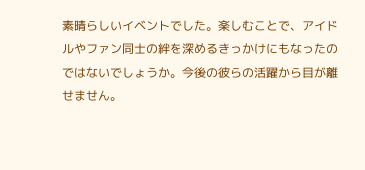素晴らしいイベントでした。楽しむことで、アイドルやファン同士の絆を深めるきっかけにもなったのではないでしょうか。今後の彼らの活躍から目が離せません。